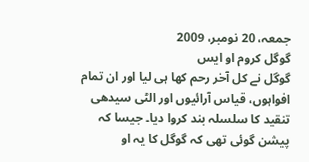جمعہ، 20 نومبر، 2009
گوگل کروم او ایس
گوگل نے کل آخر رحم کھا ہی لیا اور ان تمام افواہوں، قیاس آرائیوں اور الٹی سیدھی تنقید کا سلسلہ بند کروا دیا۔ جیسا کہ پیشن گوئی تھی کہ گوگل کا یہ او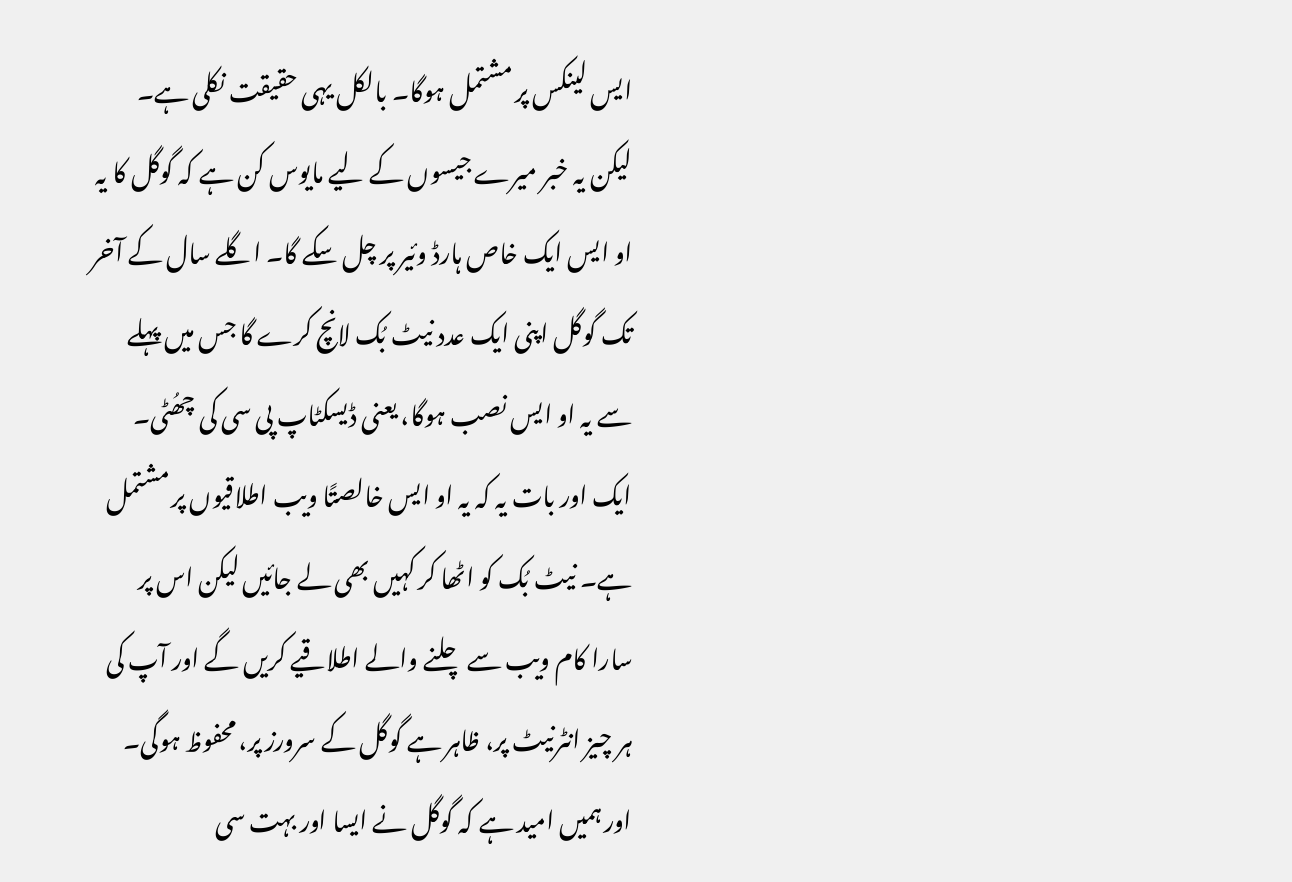ایس لینکس پر مشتمل ہوگا۔ بالکل یہی حقیقت نکلی ہے۔ لیکن یہ خبر میرے جیسوں کے لیے مایوس کن ہے کہ گوگل کا یہ او ایس ایک خاص ہارڈ وئیر پر چل سکے گا۔ اگلے سال کے آخر تک گوگل اپنی ایک عدد نیٹ بُک لانچ کرے گا جس میں پہلے سے یہ او ایس نصب ہوگا، یعنی ڈیسکٹاپ پی سی کی چھُٹی۔ ایک اور بات یہ کہ یہ او ایس خالصتًا ویب اطلاقیوں پر مشتمل ہے۔ نیٹ بُک کو اٹھا کر کہیں بھی لے جائیں لیکن اس پر سارا کام ویب سے چلنے والے اطلاقیے کریں گے اور آپ کی ہر چیز انٹرنیٹ پر، ظاہر ہے گوگل کے سرورز پر، محفوظ ہوگی۔ اور ہمیں امید ہے کہ گوگل نے ایسا اور بہت سی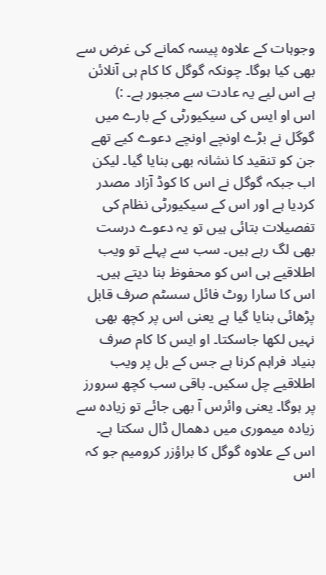وجوہات کے علاوہ پیسہ کمانے کی غرض سے بھی کیا ہوگا۔ چونکہ گوگل کا کام ہی آنلائن ہے اس لیے یہ عادت سے مجبور ہے۔ :)
اس او ایس کی سیکیورٹی کے بارے میں گوگل نے بڑے اونچے اونچے دعوے کیے تھے جن کو تنقید کا نشانہ بھی بنایا گیا۔ لیکن اب جبکہ گوگل نے اس کا کوڈ آزاد مصدر کردیا ہے اور اس کے سیکیورٹی نظام کی تفصیلات بتائی ہیں تو یہ دعوے درست بھی لگ رہے ہیں۔ سب سے پہلے تو ویب اطلاقیے ہی اس کو محفوظ بنا دیتے ہیں۔ اس کا سارا روٹ فائل سسٹم صرف قابل پڑھائی بنایا گیا ہے یعنی اس پر کچھ بھی نہیں لکھا جاسکتا۔ او ایس کا کام صرف بنیاد فراہم کرنا ہے جس کے بل پر ویب اطلاقیے چل سکیں۔ باقی سب کچھ سرورز پر ہوگا۔ یعنی وائرس آ بھی جائے تو زیادہ سے زیادہ میموری میں دھمال ڈال سکتا ہے۔ اس کے علاوہ گوگل کا براؤزر کرومیم جو کہ اس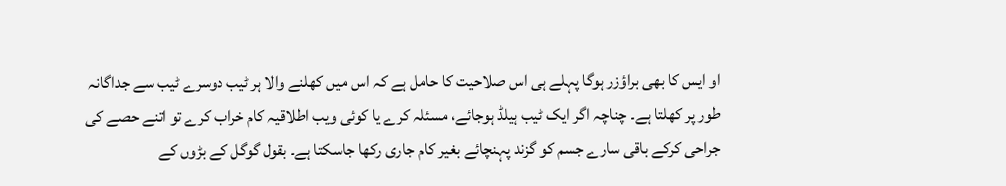او ایس کا بھی براؤزر ہوگا پہلے ہی اس صلاحیت کا حامل ہے کہ اس میں کھلنے والا ہر ٹیب دوسرے ٹیب سے جداگانہ طور پر کھلتا ہے۔ چناچہ اگر ایک ٹیب ہیلڈ ہوجائے، مسئلہ کرے یا کوئی ویب اطلاقیہ کام خراب کرے تو اتنے حصے کی جراحی کرکے باقی سارے جسم کو گزند پہنچائے بغیر کام جاری رکھا جاسکتا ہے۔ بقول گوگل کے بڑوں کے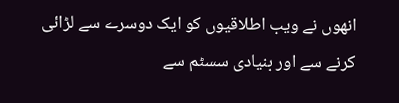انھوں نے ویب اطلاقیوں کو ایک دوسرے سے لڑائی کرنے سے اور بنیادی سسٹم سے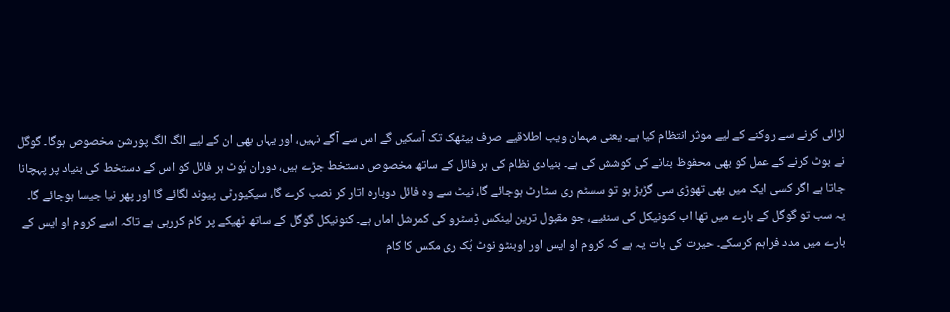لڑائی کرنے سے روکنے کے لیے موثر انتظام کیا ہے۔ یعنی مہمان ویب اطلاقیے صرف بیٹھک تک آسکیں گے اس سے آگے نہیں، اور یہاں بھی ان کے لیے الگ الگ پورشن مخصوص ہوگا۔ گوگل نے بوٹ کرنے کے عمل کو بھی محفوظ بنانے کی کوشش کی ہے۔ بنیادی نظام کی ہر فائل کے ساتھ مخصوص دستخط جڑے ہیں، دوران بُوٹ ہر فائل کو اس کے دستخط کی بنیاد پر پہچانا جاتا ہے اگر کسی ایک میں بھی تھوڑی سی گڑبڑ ہو تو سسٹم ری سٹارٹ ہوجائے گا، نیٹ سے وہ فائل دوبارہ اتار کر نصب کرے گا، سیکیورٹی پیوند لگائے گا اور پھر نیا جیسا ہوجائے گا۔
یہ سب تو گوگل کے بارے میں تھا اب کنونیکل کی سنئیے، جو مقبول ترین لینکس ڈِسٹرو کی کمرشل اماں ہے۔ کنونیکل گوگل کے ساتھ ٹھیکے پر کام کررہی ہے تاکہ اسے کروم او ایس کے بارے میں مدد فراہم کرسکے۔ حیرت کی بات یہ ہے کہ کروم او ایس اور اوبنٹو نوٹ بُک ری مکس کا کام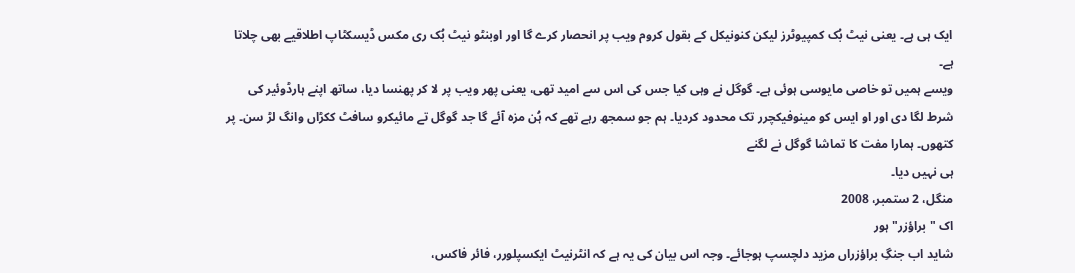ایک ہی ہے۔ یعنی نیٹ بُک کمپیوٹرز لیکن کنونیکل کے بقول کروم ویب پر انحصار کرے گا اور اوبنٹو نیٹ بُک ری مکس ڈیسکٹاپ اطلاقیے بھی چلاتا ہے۔
ویسے ہمیں تو خاصی مایوسی ہوئی ہے۔ گوگل نے وہی کیا جس کی اس سے امید تھی، یعنی پھر ویب پر لا کر پھنسا دیا، ساتھ اپنے ہارڈوئیر کی شرط لگا دی اور او ایس کو مینوفیکچرر تک محدود کردیا۔ ہم جو سمجھ رہے تھے کہ ہُن مزہ آئے گا جد گوگل تے مائیکرو سافٹ ککڑاں وانگ لڑ سن۔ پر کتھوں۔ ہمارا مفت کا تماشا گوگل نے لگنے
ہی نہیں دیا۔
منگل، 2 ستمبر، 2008
اک "براؤزر" ہور
شاید اب جنگِ براؤزراں مزید دلچسپ ہوجائے۔ وجہ اس بیان کی یہ ہے کہ انٹرنیٹ ایکسپلورر، فائر فاکس،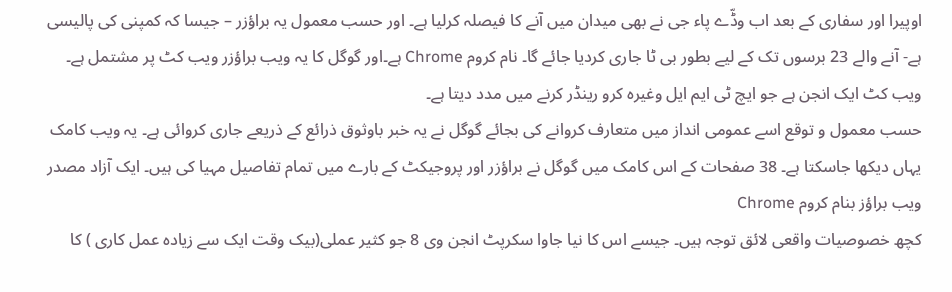اوپیرا اور سفاری کے بعد اب وڈّے پاء جی نے بھی میدان میں آنے کا فیصلہ کرلیا ہے۔ اور حسب معمول یہ براؤزر – جیسا کہ کمپنی کی پالیسی ہے- آنے والے 23 برسوں تک کے لیے بطور بی ٹا جاری کردیا جائے گا۔ نام کروم Chrome ہے۔اور گوگل کا یہ ویب براؤزر ویب کٹ پر مشتمل ہے۔ ویب کٹ ایک انجن ہے جو ایچ ٹی ایم ایل وغیرہ کرو رینڈر کرنے میں مدد دیتا ہے۔
حسب معمول و توقع اسے عمومی انداز میں متعارف کروانے کی بجائے گوگل نے یہ خبر باوثوق ذرائع کے ذریعے جاری کروائی ہے۔ یہ ویب کامک یہاں دیکھا جاسکتا ہے۔ 38 صفحات کے اس کامک میں گوگل نے براؤزر اور پروجیکٹ کے بارے میں تمام تفاصیل مہیا کی ہیں۔ ایک آزاد مصدر ویب براؤز بنام کروم Chrome
کچھ خصوصیات واقعی لائق توجہ ہیں۔ جیسے اس کا نیا جاوا سکرپٹ انجن وی 8 جو کثیر عملی(بیک وقت ایک سے زیادہ عمل کاری ) کا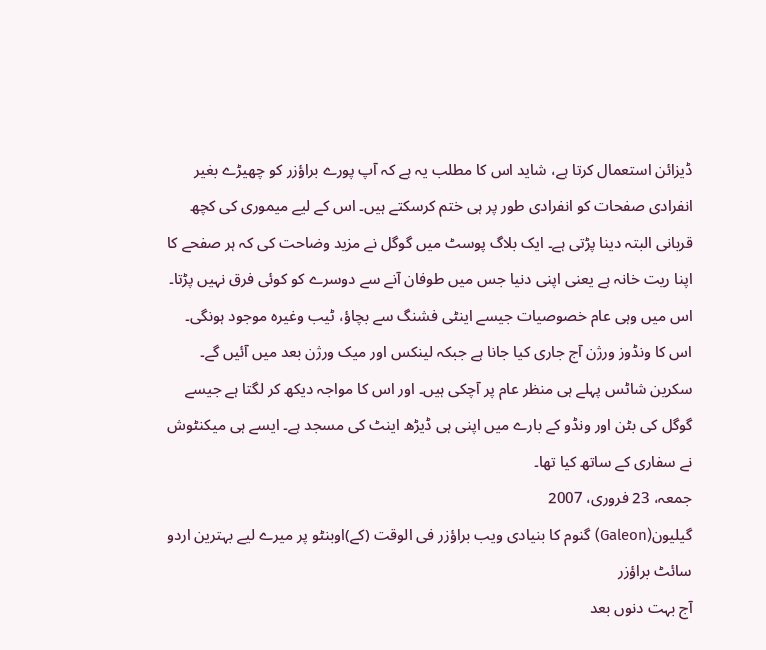ڈیزائن استعمال کرتا ہے، شاید اس کا مطلب یہ ہے کہ آپ پورے براؤزر کو چھیڑے بغیر انفرادی صفحات کو انفرادی طور پر ہی ختم کرسکتے ہیں۔ اس کے لیے میموری کی کچھ قربانی البتہ دینا پڑتی ہے۔ ایک بلاگ پوسٹ میں گوگل نے مزید وضاحت کی کہ ہر صفحے کا اپنا ریت خانہ ہے یعنی اپنی دنیا جس میں طوفان آنے سے دوسرے کو کوئی فرق نہیں پڑتا۔
اس میں وہی عام خصوصیات جیسے اینٹی فشنگ سے بچاؤ، ٹیب وغیرہ موجود ہونگی۔ اس کا ونڈوز ورژن آج جاری کیا جانا ہے جبکہ لینکس اور میک ورژن بعد میں آئیں گے۔ سکرین شاٹس پہلے ہی منظر عام پر آچکی ہیں۔ اور اس کا مواجہ دیکھ کر لگتا ہے جیسے گوگل کی بٹن اور ونڈو کے بارے میں اپنی ہی ڈیڑھ اینٹ کی مسجد ہے۔ ایسے ہی میکنٹوش نے سفاری کے ساتھ کیا تھا۔
جمعہ، 23 فروری، 2007
گیلیون(Galeon) گنوم کا بنیادی ویب براؤزر فی الوقت (کے)اوبنٹو پر میرے لیے بہترین اردو سائٹ براؤزر
آج بہت دنوں بعد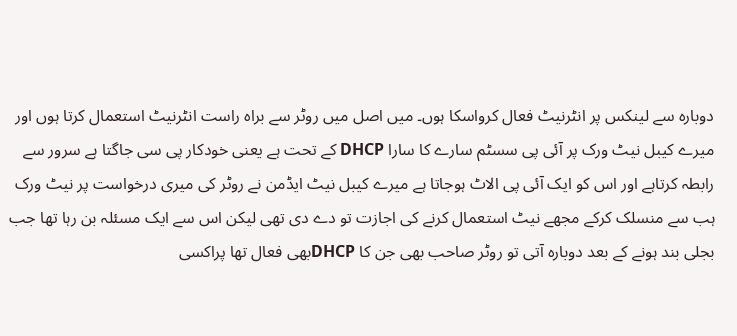دوبارہ سے لینکس پر انٹرنیٹ فعال کرواسکا ہوں۔ میں اصل میں روٹر سے براہ راست انٹرنیٹ استعمال کرتا ہوں اور میرے کیبل نیٹ ورک پر آئی پی سسٹم سارے کا سارا DHCP کے تحت ہے یعنی خودکار پی سی جاگتا ہے سرور سے رابطہ کرتاہے اور اس کو ایک آئی پی الاٹ ہوجاتا ہے میرے کیبل نیٹ ایڈمن نے روٹر کی میری درخواست پر نیٹ ورک ہب سے منسلک کرکے مجھے نیٹ استعمال کرنے کی اجازت تو دے دی تھی لیکن اس سے ایک مسئلہ بن رہا تھا جب بجلی بند ہونے کے بعد دوبارہ آتی تو روٹر صاحب بھی جن کا DHCPبھی فعال تھا پراکسی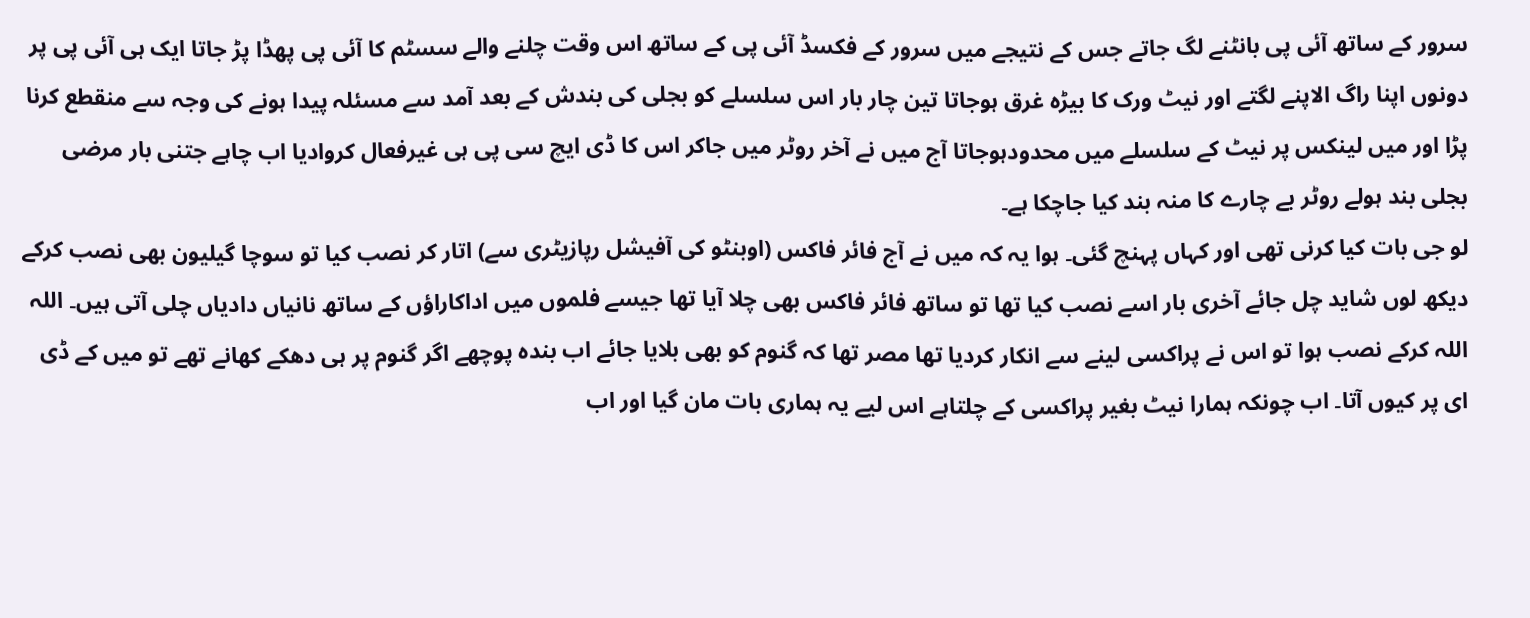سرور کے ساتھ آئی پی بانٹنے لگ جاتے جس کے نتیجے میں سرور کے فکسڈ آئی پی کے ساتھ اس وقت چلنے والے سسٹم کا آئی پی پھڈا پڑ جاتا ایک ہی آئی پی پر دونوں اپنا راگ الاپنے لگتے اور نیٹ ورک کا بیڑہ غرق ہوجاتا تین چار بار اس سلسلے کو بجلی کی بندش کے بعد آمد سے مسئلہ پیدا ہونے کی وجہ سے منقطع کرنا پڑا اور میں لینکس پر نیٹ کے سلسلے میں محدودہوجاتا آج میں نے آخر روٹر میں جاکر اس کا ڈی ایچ سی پی ہی غیرفعال کروادیا اب چاہے جتنی بار مرضی بجلی بند ہولے روٹر بے چارے کا منہ بند کیا جاچکا ہے۔
لو جی بات کیا کرنی تھی اور کہاں پہنچ گئی۔ ہوا یہ کہ میں نے آج فائر فاکس (اوبنٹو کی آفیشل رپازیٹری سے) اتار کر نصب کیا تو سوچا گیلیون بھی نصب کرکے دیکھ لوں شاید چل جائے آخری بار اسے نصب کیا تھا تو ساتھ فائر فاکس بھی چلا آیا تھا جیسے فلموں میں اداکاراؤں کے ساتھ نانیاں دادیاں چلی آتی ہیں۔ اللہ اللہ کرکے نصب ہوا تو اس نے پراکسی لینے سے انکار کردیا تھا مصر تھا کہ گنوم کو بھی بلایا جائے اب بندہ پوچھے اگر گنوم پر ہی دھکے کھانے تھے تو میں کے ڈی ای پر کیوں آتا۔ اب چونکہ ہمارا نیٹ بغیر پراکسی کے چلتاہے اس لیے یہ ہماری بات مان گیا اور اب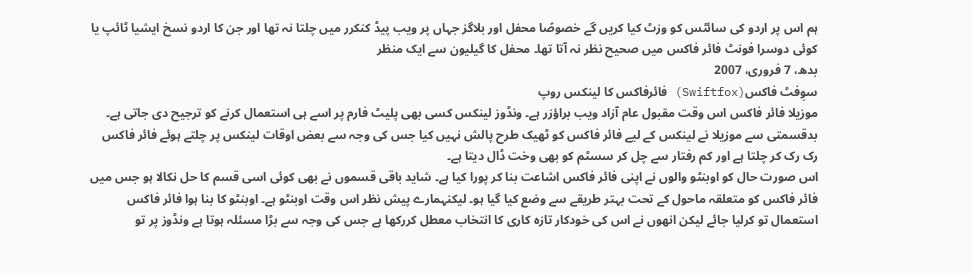ہم اس پر اردو کی سائٹس کو وزٹ کیا کریں گے خصوصًا محفل اور بلاگز جہاں پر ویب پیڈ کنکرر میں چلتا نہ تھا اور جن کا اردو نسخ ایشیا ٹائپ یا کوئی دوسرا فونٹ فائر فاکس میں صحیح نظر نہ آتا تھا۔ محفل کا گیلیون سے ایک منظر
بدھ، 7 فروری، 2007
سوِفٹ فاکس(Swiftfox) فائرفاکس کا لینکس روپ
موزیلا فائر فاکس اس وقت مقبول عام آزاد ویب براؤزر ہے۔ ونڈوز لینکس کسی بھی پلیٹ فارم پر اسے ہی استعمال کرنے کو ترجیح دی جاتی ہے۔ بدقسمتی سے موزیلا نے لینکس کے لیے فائر فاکس کو ٹھیک طرح پالش نہیں کیا جس کی وجہ سے بعض اوقات لینکس پر چلتے ہوئے فائر فاکس رک رک کر چلتا ہے اور کم رفتار سے چل کر سسٹم کو بھی وخت ڈال دیتا ہے۔
اس صورت حال کو اوبنٹو والوں نے اپنی فائر فاکس اشاعت بنا کر پورا کیا ہے۔ شاید باقی قسموں نے بھی کوئی اسی قسم کا حل نکالا ہو جس میں فائر فاکس کو متعلقہ ماحول کے تحت بہتر طریقے سے وضع کیا گیا ہو۔ لیکنہمارے پیش نظر اس وقت اوبنٹو ہے۔ اوبنٹو کا بنا ہوا فائر فاکس استعمال تو کرلیا جائے لیکن انھوں نے اس کی خودکار تازہ کاری کا انتخاب معطل کررکھا ہے جس کی وجہ سے بڑا مسئلہ ہوتا ہے ونڈوز پر تو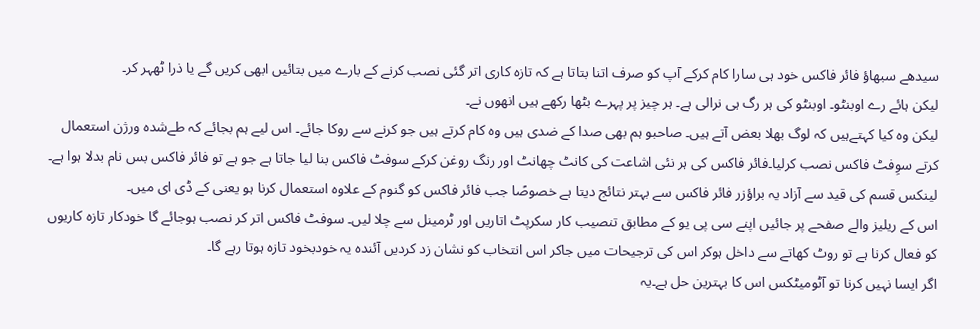سیدھے سبھاؤ فائر فاکس خود ہی سارا کام کرکے آپ کو صرف اتنا بتاتا ہے کہ تازہ کاری اتر گئی نصب کرنے کے بارے میں بتائیں ابھی کریں گے یا ذرا ٹھہر کر۔
لیکن ہائے رے اوبنٹو۔ اوبنٹو کی ہر رگ ہی نرالی ہے۔ ہر چیز پر پہرے بٹھا رکھے ہیں انھوں نے۔
لیکن وہ کیا کہتےہیں کہ لوگ بھلا بعض آتے ہیں۔ صاحبو ہم بھی صدا کے ضدی ہیں وہ کام کرتے ہیں جو کرنے سے روکا جائے۔ اس لیے ہم بجائے کہ طےشدہ ورژن استعمال کرتے سوِفٹ فاکس نصب کرلیا۔فائر فاکس کی ہر نئی اشاعت کی کانٹ چھانٹ اور رنگ روغن کرکے سوفٹ فاکس بنا لیا جاتا ہے جو ہے تو فائر فاکس بس نام بدلا ہوا ہے۔ لینکس قسم کی قید سے آزاد یہ براؤزر فائر فاکس سے بہتر نتائج دیتا ہے خصوصًا جب فائر فاکس کو گنوم کے علاوہ استعمال کرنا ہو یعنی کے ڈی ای میں۔
اس کے ریلیز والے صفحے پر جائیں اپنے سی پی یو کے مطابق تنصیب کار سکرپٹ اتاریں اور ٹرمینل سے چلا لیں۔ سوفٹ فاکس اتر کر نصب ہوجائے گا خودکار تازہ کاریوں کو فعال کرنا ہے تو روٹ کھاتے سے داخل ہوکر اس کی ترجیحات میں جاکر اس انتخاب کو نشان زد کردیں آئندہ یہ خودبخود تازہ ہوتا رہے گا۔
اگر ایسا نہیں کرنا تو آٹومیٹکس اس کا بہترین حل ہے۔یہ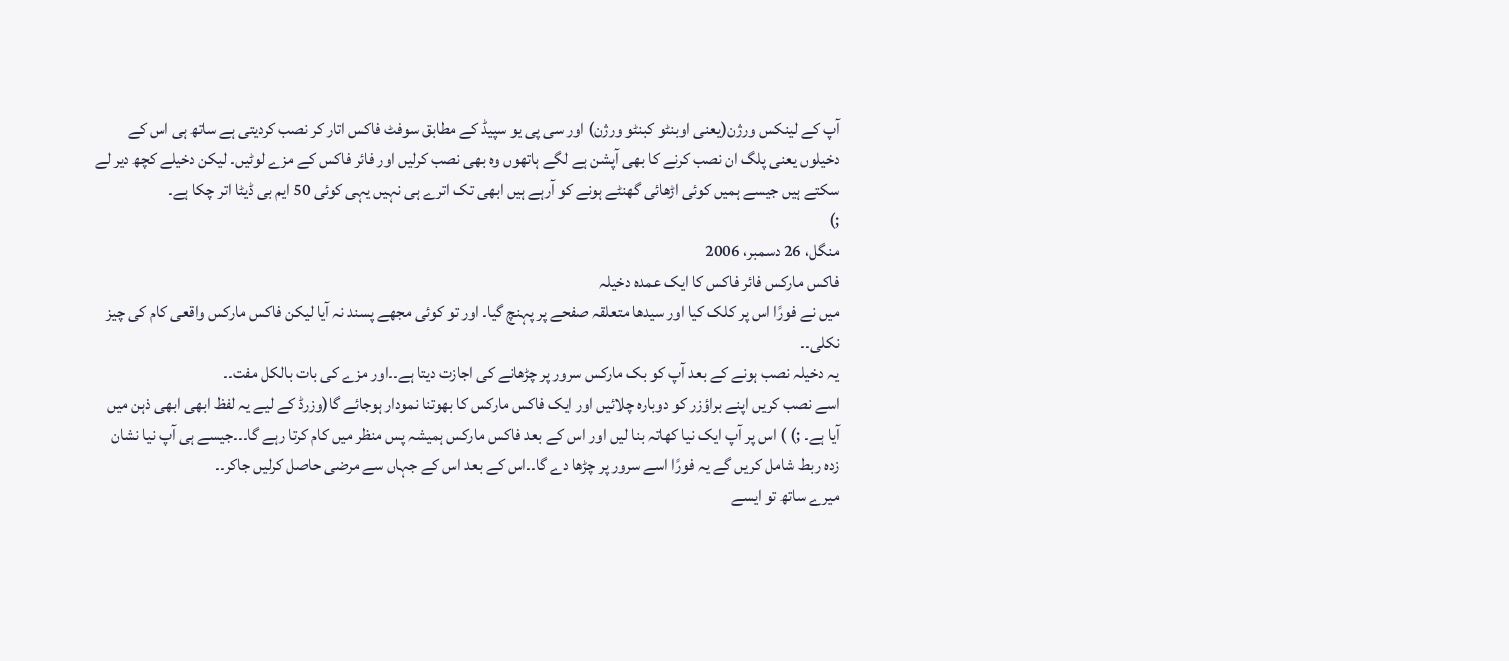آپ کے لینکس ورژن(یعنی اوبنٹو کبنٹو ورژن) اور سی پی یو سپیڈ کے مطابق سوفٹ فاکس اتار کر نصب کردیتی ہے ساتھ ہی اس کے دخیلوں یعنی پلگ ان نصب کرنے کا بھی آپشن ہے لگے ہاتھوں وہ بھی نصب کرلیں اور فائر فاکس کے مزے لوٹیں۔ لیکن دخیلے کچھ دیر لے سکتے ہیں جیسے ہمیں کوئی اڑھائی گھنٹے ہونے کو آرہے ہیں ابھی تک اترے ہی نہیں یہی کوئی 50 ایم بی ڈیٹا اتر چکا ہے۔
;)
منگل، 26 دسمبر، 2006
فاکس مارکس فائر فاکس کا ایک عمدہ دخیلہ
میں نے فورًا اس پر کلک کیا اور سیدھا متعلقہ صفحے پر پہنچ گیا۔ اور تو کوئی مجھے پسند نہ آیا لیکن فاکس مارکس واقعی کام کی چیز نکلی۔۔
یہ دخیلہ نصب ہونے کے بعد آپ کو بک مارکس سرور پر چڑھانے کی اجازت دیتا ہے۔۔اور مزے کی بات بالکل مفت۔۔
اسے نصب کریں اپنے براؤزر کو دوبارہ چلائیں اور ایک فاکس مارکس کا بھوتنا نمودار ہوجائے گا(وزرڈ کے لیے یہ لفظ ابھی ابھی ذہن میں آیا ہے۔ ;) ) اس پر آپ ایک نیا کھاتہ بنا لیں اور اس کے بعد فاکس مارکس ہمیشہ پس منظر میں کام کرتا رہے گا۔۔۔جیسے ہی آپ نیا نشان زدہ ربط شامل کریں گے یہ فورًا اسے سرور پر چڑھا دے گا۔۔اس کے بعد اس کے جہاں سے مرضی حاصل کرلیں جاکر۔۔
میرے ساتھ تو ایسے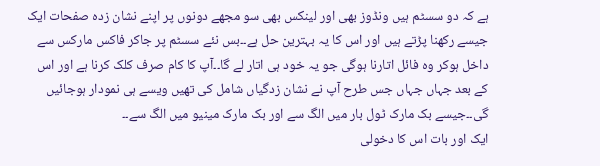ہے کہ دو سسٹم ہیں ونڈوز بھی اور لینکس بھی سو مجھے دونوں پر اپنے نشان زدہ صفحات ایک جیسے رکھنا پڑتے ہیں اور اس کا یہ بہترین حل ہے۔۔بس نئے سسٹم پر جاکر فاکس مارکس سے داخل ہوکر وہ فائل اتارنا ہوگی جو یہ خود ہی اتار لے گا۔۔آپ کا کام صرف کلک کرنا ہے اور اس کے بعد جہاں جہاں جس طرح آپ نے نشان زدگیاں شامل کی تھیں ویسے ہی نمودار ہوجائیں گی۔۔جیسے بک مارک ٹول بار میں الگ سے اور بک مارک مینیو میں الگ سے۔۔
ایک اور بات اس کا دخولی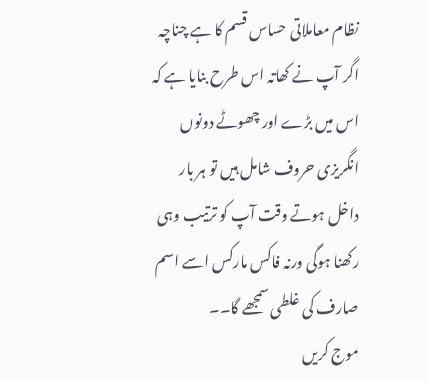نظام معاملاتی حساس قسم کا ہے چناچہ اگر آپ نے کھاتہ اس طرح بنایا ہے کہ اس میں بڑے اور چھوٹے دونوں انگریزی حروف شامل ہیں تو ہر بار داخل ہوتے وقت آپ کو ترتیب وہی رکھنا ہوگی ورنہ فاکس مارکس اسے اسم صارف کی غلطی سمجھے گا۔۔
موج کریں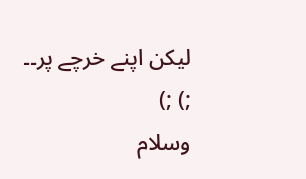لیکن اپنے خرچے پر۔۔ ;) ;)
وسلام